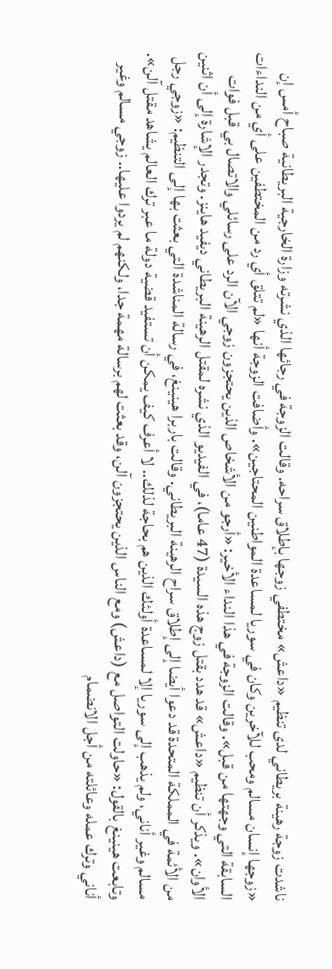ناشدت زوجة رهينة بريطاني لدى تنظيم «داعش» مختطفي زوجها بإطلاق سراحه. وقالت الزوجة في رجائها الذي نشرته وزارة الخارجية البريطانية صباح أمس إن «زوجها إنسان مسالم ومحب للآخرين وكان في سوريا لمساعدة المواطنين المحتاجين». وأضافت الزوجة أنها «لم تتلق أي رد من المختطفين على أي من النداءات السابقة التي وجهتها من قبل». وقالت الزوجة في هذا النداء الأخير: «أرجو من الأشخاص الذين يحتجزون زوجي الآن الرد على رسائلي والاتصال بي قبل فوات الأوان». ويذكر أن تنظيم «داعش» قد هدد بقتل زوج هذه السيدة (47 عاما)، في الفيديو الذي نشره لمقتل الرهينة البريطاني ديفيد هاينز. وتجدر الإشارة إلى أن اثنين من الأئمة في المملكة المتحدة قد دعوا أيضا إلى إطلاق سراح الرهينة البريطاني. وقالت باربرا هينينغ، في رسالة المناشدة التي بعثت بها إلى التنظيم: «زوجي رجل مسالم وغير أناني، ولم يذهب إلى سوريا إلا لمساعدة أولئك الذين هم بحاجة لذلك.. لا أعرف كيف يمكن أن تستفيد قضية دولة ما عبر ترك العالم يشاهد مقتل آلن». وتابعت هينينغ بالقول: «حاولت التواصل مع (داعش) ومع الناس الذين يحتجزون آلن، وقد بعثت لهم برسالة مهمة جدا، ولكنهم لم يردوا عليها.. زوجي مسالم وغير أناني وترك عمله وعائلته من أجل الانضمام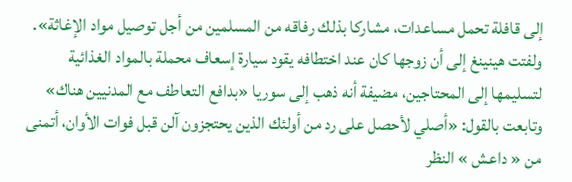إلى قافلة تحمل مساعدات، مشاركا بذلك رفاقه من المسلمين من أجل توصيل مواد الإغاثة».
ولفتت هينينغ إلى أن زوجها كان عند اختطافه يقود سيارة إسعاف محملة بالمواد الغذائية لتسليمها إلى المحتاجين، مضيفة أنه ذهب إلى سوريا «بدافع التعاطف مع المدنيين هناك» وتابعت بالقول: «أصلي لأحصل على رد من أولئك الذين يحتجزون آلن قبل فوات الأوان، أتمنى من « داعش » النظر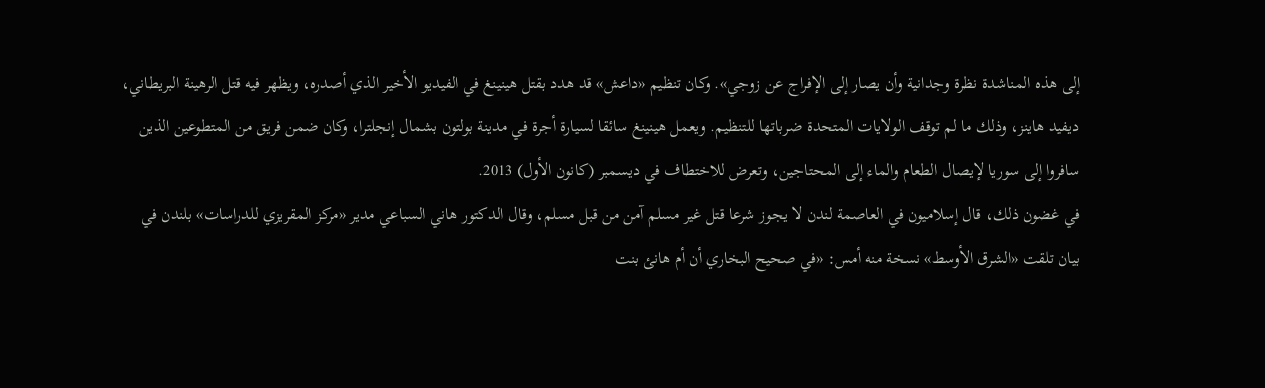إلى هذه المناشدة نظرة وجدانية وأن يصار إلى الإفراج عن زوجي». وكان تنظيم «داعش» قد هدد بقتل هينينغ في الفيديو الأخير الذي أصدره، ويظهر فيه قتل الرهينة البريطاني، ديفيد هاينز، وذلك ما لم توقف الولايات المتحدة ضرباتها للتنظيم. ويعمل هينينغ سائقا لسيارة أجرة في مدينة بولتون بشمال إنجلترا، وكان ضمن فريق من المتطوعين الذين سافروا إلى سوريا لإيصال الطعام والماء إلى المحتاجين، وتعرض للاختطاف في ديسمبر (كانون الأول) 2013.
في غضون ذلك، قال إسلاميون في العاصمة لندن لا يجوز شرعا قتل غير مسلم آمن من قبل مسلم، وقال الدكتور هاني السباعي مدير «مركز المقريزي للدراسات» بلندن في بيان تلقت «الشرق الأوسط» نسخة منه أمس: «في صحيح البخاري أن أم هانئ بنت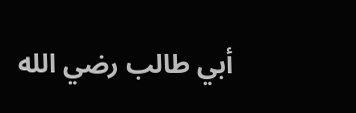أبي طالب رضي الله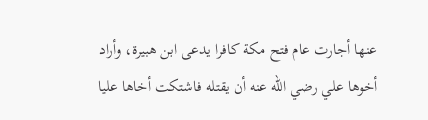عنها أجارت عام فتح مكة كافرا يدعى ابن هبيرة، وأراد أخوها علي رضي الله عنه أن يقتله فاشتكت أخاها عليا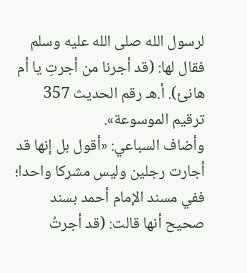لرسول الله صلى الله عليه وسلم فقال لها: (قد أجرنا من أجرتِ يا أم هانئ). أ.هـ رقم الحديث 357 ترقيم الموسوعة».
وأضاف السباعي: «أقول بل إنها قد أجارت رجلين وليس مشركا واحدا؛ ففي مسند الإمام أحمد بسند صحيح أنها قالت: (قد أجرتُ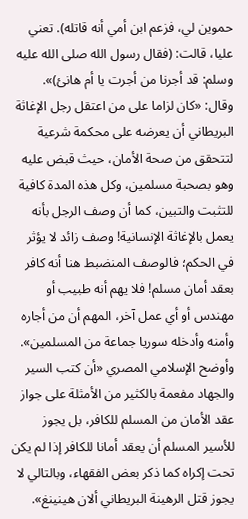حموين لي، فزعم ابن أمي أنه قاتله). تعني عليا، قالت: (فقال رسول الله صلى الله عليه وسلم: قد أجرنا من أجرت يا أم هانئ)».
وقال: «كان لزاما على من اعتقل رجل الإغاثة البريطاني أن يعرضه على محكمة شرعية لتتحقق من صحة الأمان، حيث قبض عليه وهو بصحبة مسلمين، وكل هذه المدة كافية للتثبت والتبين، كما أن وصف الرجل بأنه يعمل بالإغاثة الإنسانية! وصف زائد لا يؤثر في الحكم؛ فالوصف المنضبط هنا أنه كافر بعقد أمان مسلم! فلا يهم أنه طبيب أو مهندس أو أي عمل آخر، المهم أن من أجاره وأمنه وأدخله سوريا جماعة من المسلمين».
وأوضح الإسلامي المصري «أن كتب السير والجهاد مفعمة بالكثير من الأمثلة على جواز عقد الأمان من المسلم للكافر، بل يجوز للأسير المسلم أن يعقد أمانا للكافر إذا لم يكن تحت إكراه كما ذكر بعض الفقهاء، وبالتالي لا يجوز قتل الرهينة البريطاني ألان هينينغ».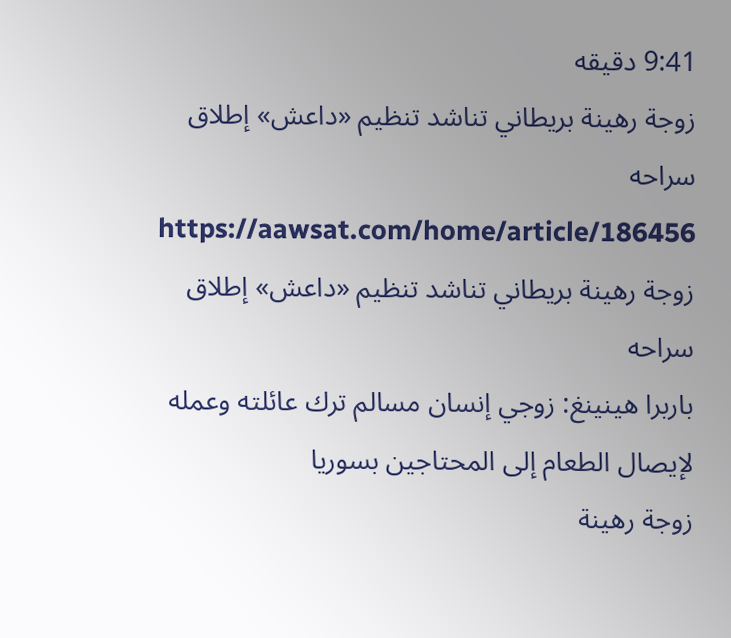9:41 دقيقه
زوجة رهينة بريطاني تناشد تنظيم «داعش» إطلاق سراحه
https://aawsat.com/home/article/186456
زوجة رهينة بريطاني تناشد تنظيم «داعش» إطلاق سراحه
باربرا هينينغ: زوجي إنسان مسالم ترك عائلته وعمله لإيصال الطعام إلى المحتاجين بسوريا
زوجة رهينة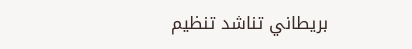بريطاني تناشد تنظيم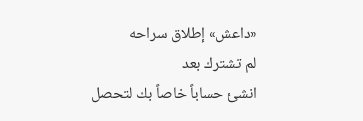«داعش» إطلاق سراحه
لم تشترك بعد
انشئ حساباً خاصاً بك لتحصل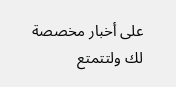على أخبار مخصصة لك ولتتمتع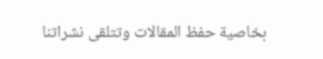بخاصية حفظ المقالات وتتلقى نشراتنا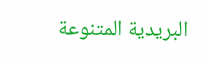البريدية المتنوعة